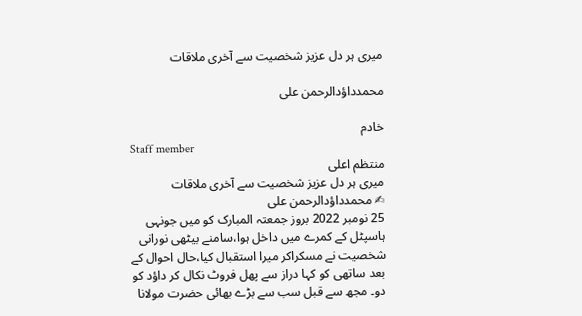میری ہر دل عزیز شخصیت سے آخری ملاقات

محمدداؤدالرحمن علی

خادم
Staff member
منتظم اعلی
میری ہر دل عزیز شخصیت سے آخری ملاقات
✍ محمدداؤدالرحمن علی
25 نومبر 2022 بروز جمعتہ المبارک کو میں جونہی ہاسپٹل کے کمرے میں داخل ہوا،سامنے بیٹھی نورانی شخصیت نے مسکراکر میرا استقبال کیا،حال احوال کے بعد ساتھی کو کہا دراز سے پھل فروٹ نکال کر داؤد کو دو۔ مجھ سے قبل سب سے بڑے بھائی حضرت مولانا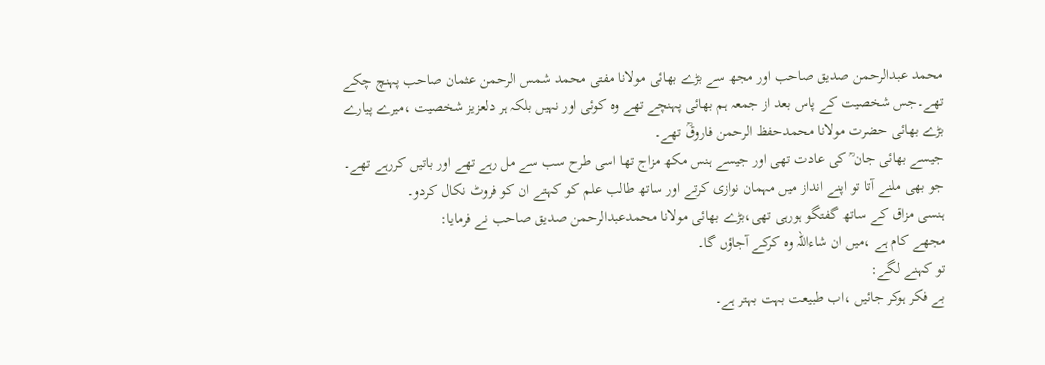محمد عبدالرحمن صدیق صاحب اور مجھ سے بڑے بھائی مولانا مفتی محمد شمس الرحمن عثمان صاحب پہنچ چکے تھے۔جس شخصیت کے پاس بعد از جمعہ ہم بھائی پہنچے تھے وہ کوئی اور نہیں بلکہ ہر دلعزیز شخصیت ،میرے پیارے بڑے بھائی حضرت مولانا محمدحفظ الرحمن فاروقؒ تھے۔
جیسے بھائی جان ؒ کی عادت تھی اور جیسے ہنس مکھ مزاج تھا اسی طرح سب سے مل رہے تھے اور باتیں کررہے تھے۔ جو بھی ملنے آتا تو اپنے انداز میں مہمان نوازی کرتے اور ساتھ طالب علم کو کہتے ان کو فروٹ نکال کردو۔
ہنسی مزاق کے ساتھ گفتگو ہورہی تھی،بڑے بھائی مولانا محمدعبدالرحمن صدیق صاحب نے فرمایا:
مجھے کام ہے ،میں ان شاءاللہ وہ کرکے آجاؤں گا۔
تو کہنے لگے:
بے فکر ہوکر جائیں ،اب طبیعت بہت بہتر ہے۔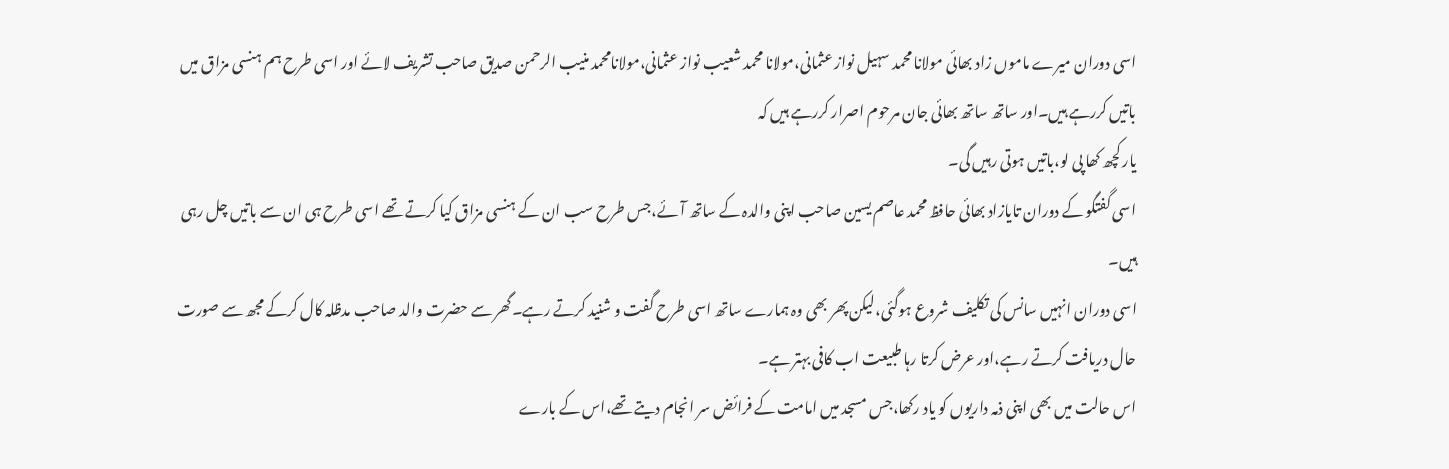اسی دوران میرے ماموں زاد بھائی مولانا محمد سہیل نواز عثمانی،مولانا محمد شعیب نواز عثمانی،مولانامحمد منیب الرحمن صدیق صاحب تشریف لائے اور اسی طرح ہم ہنسی مزاق میں باتیں کررہے ہیں۔اور ساتھ ساتھ بھائی جان مرحوم اصرار کررہے ہیں کہ
یار کچھ کھا پی لو،باتیں ہوتی رہیں گی۔
اسی گفتگو کے دوران تایازاد بھائی حافظ محمد عاصم یسین صاحب اپنی والدہ کے ساتھ آئے،جس طرح سب ان کے ہنسی مزاق کیا کرتے تھے اسی طرح ہی ان سے باتیں چل رہی ہیں۔
اسی دوران انہیں سانس کی تکلیف شروع ہوگئی،لیکن پھر بھی وہ ہمارے ساتھ اسی طرح گفت و شنید کرتے رہے۔گھر سے حضرت والد صاحب مدظلہ کال کرکے مجھ سے صورت حال دریافت کرتے رہے،اور عرض کرتا رہا طبیعت اب کافی بہتر ہے۔
اس حالت میں بھی اپنی ذمہ داریوں کو یاد رکھا،جس مسجد میں امامت کے فرائض سر انجام دیتے تھے،اس کے بارے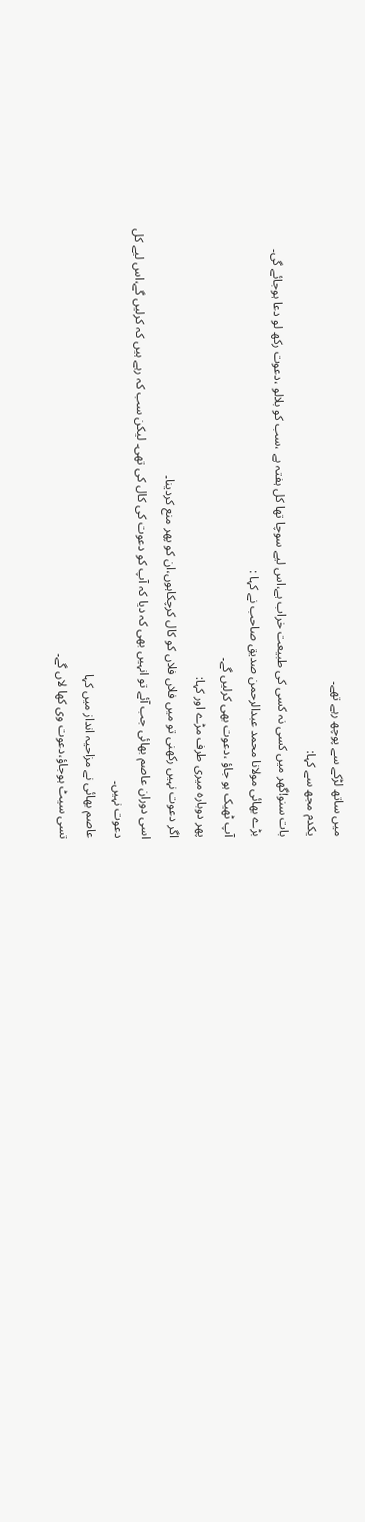میں ساتھ لڑکے سے پوچھ رہے تھے۔
یکدم مجھ سے کہا:
بات سنو!گھر میں کسی نہ کسی کی طبیعت خراب ہے،اس لیے سوچا تھا کل ہفتہ ہے ،سب کو بلالو ،دعوت رکھ لو دعا ہوجائے گی۔
بڑے بھائی مولانا محمد عبدالرحمن صدیق صاحب نے کہا :
آپ ٹھیک ہو جاؤ ،دعوت بھی کرلیں گے۔
پھر دوبارہ میری طرف مڑے اور کہا:
اگر دعوت نہیں رکھنی تو میں فلاں فلاں کو کال کرچکاہوں،ان کو پھر منع کردینا۔
اسی دوران عاصم بھائی جب آئے تو انہیں بھی کہ دیا کہ آپ کو دعوت کی کال کی تھی۔ لیکن سب کہ رہے ہیں کہ کرلیں گے،اس لیے کل دعوت نہیں۔
عاصم بھائی نے مزاحیہ انداز میں کہا
تسی سیٹ ہوجاؤ،دعوت وی کھا لاں گے۔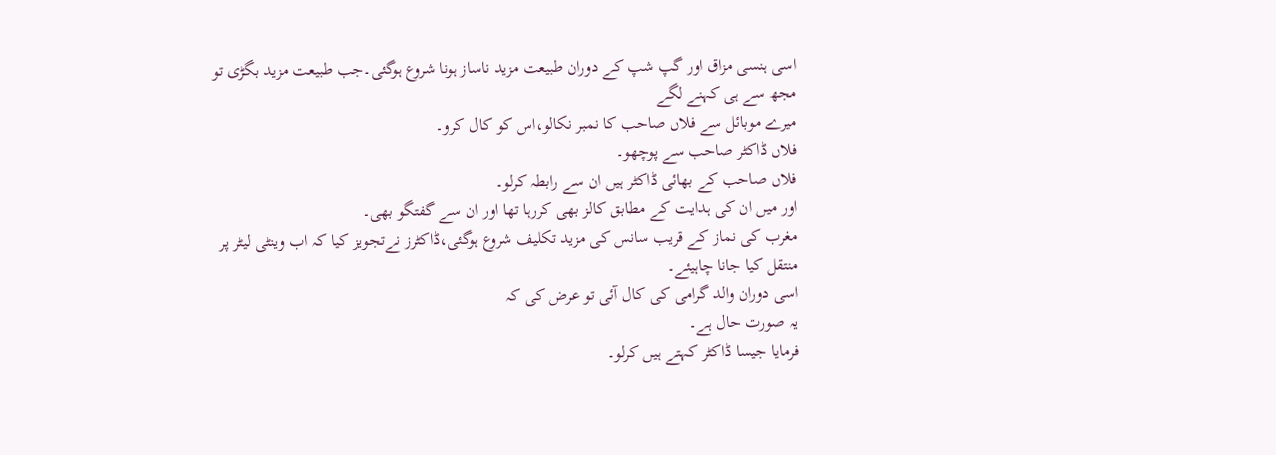اسی ہنسی مزاق اور گپ شپ کے دوران طبیعت مزید ناساز ہونا شروع ہوگئی۔جب طبیعت مزید بگڑی تو مجھ سے ہی کہنے لگے
میرے موبائل سے فلاں صاحب کا نمبر نکالو،اس کو کال کرو۔
فلاں ڈاکٹر صاحب سے پوچھو۔
فلاں صاحب کے بھائی ڈاکٹر ہیں ان سے رابطہ کرلو۔
اور میں ان کی ہدایت کے مطابق کالز بھی کررہا تھا اور ان سے گفتگو بھی۔
مغرب کی نماز کے قریب سانس کی مزید تکلیف شروع ہوگئی،ڈاکٹرز نےتجویز کیا کہ اب وینٹی لیٹر پر منتقل کیا جانا چاہیئے۔
اسی دوران والد گرامی کی کال آئی تو عرض کی کہ
یہ صورت حال ہے۔
فرمایا جیسا ڈاکٹر کہتے ہیں کرلو۔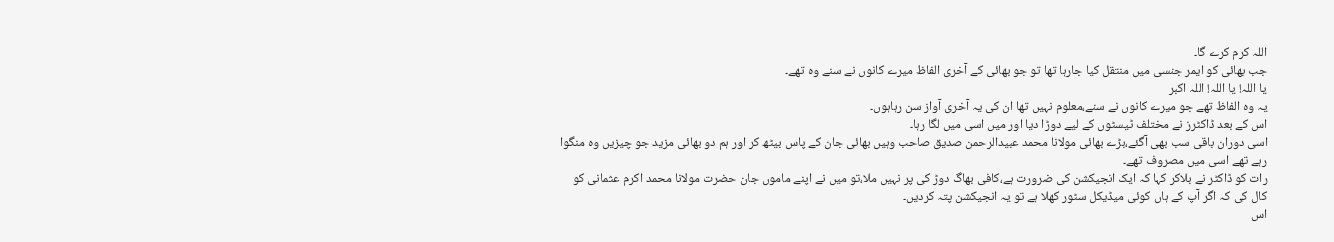اللہ کرم کرے گا۔
جب بھائی کو ایمر جنسی میں منتقل کیا جارہا تھا تو جو بھائی کے آخری الفاظ میرے کانوں نے سنے وہ تھے۔
یا اللہ! یا اللہ! اللہ اکبر
یہ وہ الفاظ تھے جو میرے کانوں نے سنے،معلوم نہیں تھا ان کی یہ آخری آواز سن رہاہوں۔
اس کے بعد ڈاکٹرز نے مختلف ٹیسٹوں کے لیے دوڑا دیا اور میں اسی میں لگا رہا۔
اسی دوران باقی سب بھی آگئے،بڑے بھائی مولانا محمد عبیدالرحمن صدیق صاحب وہیں بھائی جان کے پاس بیٹھ کر اور ہم دو بھائی مزید جو چیزیں وہ منگوا رہے تھے اسی میں مصروف تھے۔
رات کو ڈاکٹر نے بلاکر کہا کہ ایک انجیکشن کی ضرورت ہے،کافی بھاگ دوڑ کی پر نہیں ملا،تو میں نے اپنے ماموں جان حضرت مولانا محمد اکرم عثمانی کو کال کی کہ اگر آپ کے ہاں کوئی میڈیکل سٹور کھلا ہے تو یہ انجیکشن پتہ کردیں۔
اس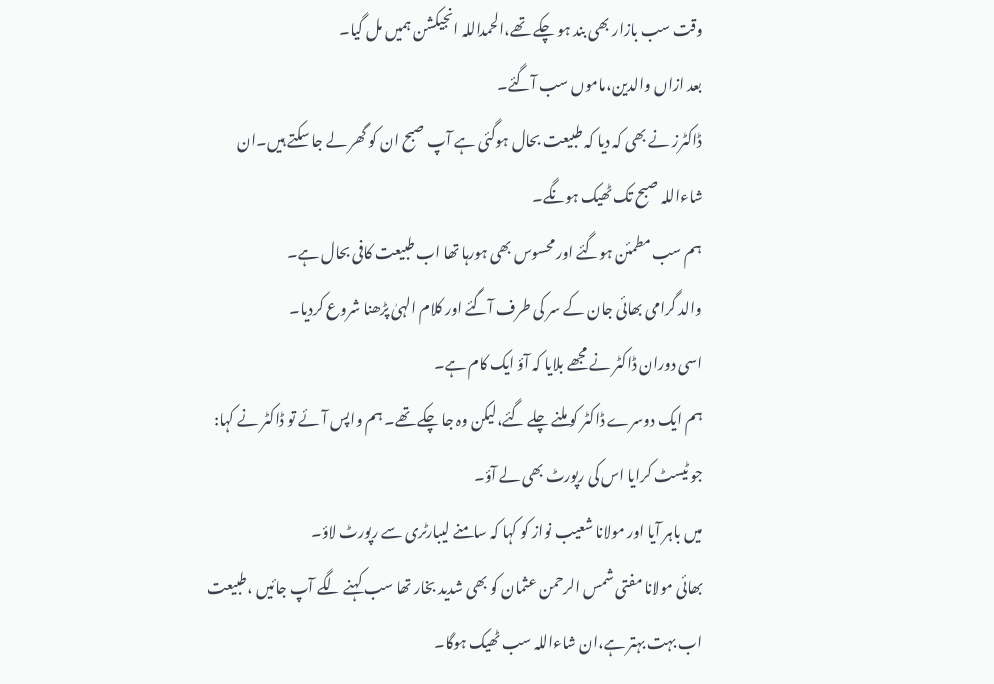وقت سب بازار بھی بند ہو چکے تھے،الحمداللہ انجیکشن ہمیں مل گیا۔
بعد ازاں والدین،ماموں سب آگئے۔
ڈاکٹرز نے بھی کہ دیا کہ طبیعت بحال ہوگئی ہے آپ صبح ان کو گھر لے جا سکتے ہیں۔ان شاءاللہ صبح تک ٹھیک ہونگے۔
ہم سب مطمئن ہوگئے اور محسوس بھی ہورہا تھا اب طبیعت کافی بحال ہے۔
والد گرامی بھائی جان کے سر کی طرف آگئے اور کلام الہیٰ پڑھنا شروع کردیا۔
اسی دوران ڈاکٹر نے مجھے بلایا کہ آؤ ایک کام ہے۔
ہم ایک دوسرے ڈاکٹر کو ملنے چلے گئے،لیکن وہ جا چکے تھے۔ ہم واپس آئے تو ڈاکٹر نے کہا:
جو ٹیسٹ کرایا اس کی رپورٹ بھی لے آؤ۔
میں باہر آیا اور مولانا شعیب نواز کو کہا کہ سامنے لیبارٹری سے رپورٹ لاؤ۔
بھائی مولانا مفتی شمس الرحمن عثمان کو بھی شدید بخار تھا سب کہنے لگے آپ جائیں ،طبیعت اب بہت بہتر ہے،ان شاءاللہ سب ٹھیک ہوگا۔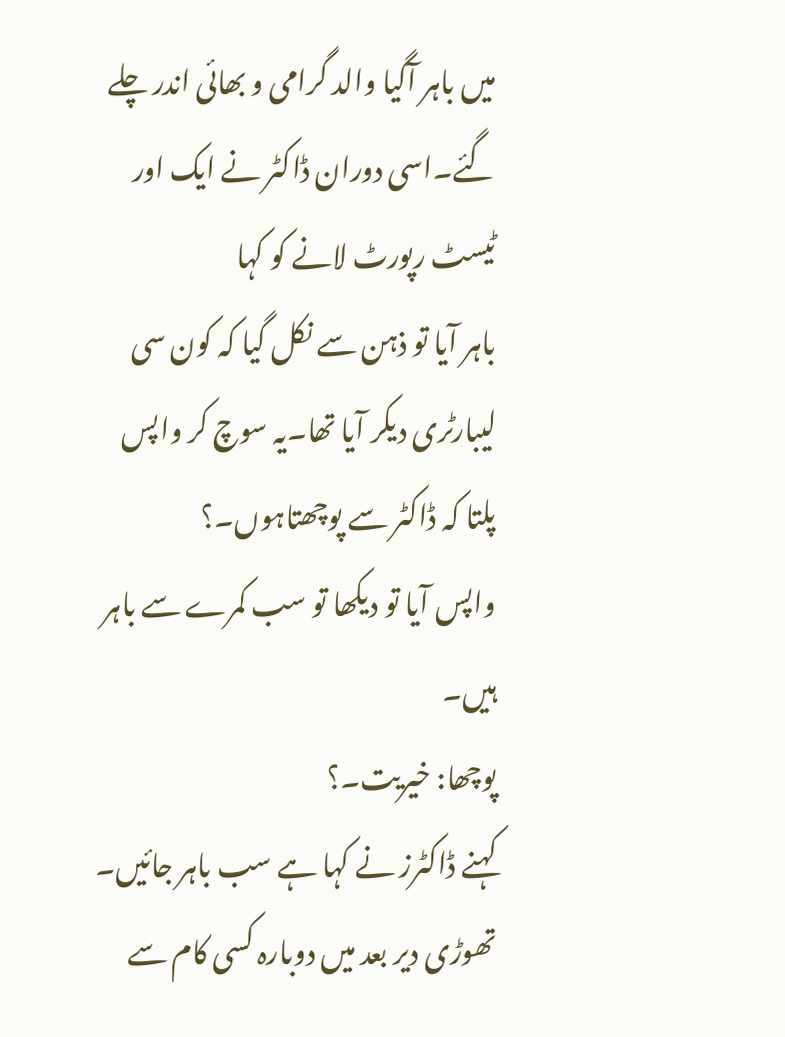میں باہر آگیا والد گرامی و بھائی اندر چلے گئے۔اسی دوران ڈاکٹر نے ایک اور ٹیسٹ رپورٹ لانے کو کہا
باہر آیا تو ذہن سے نکل گیا کہ کون سی لیبارٹری دیکر آیا تھا۔یہ سوچ کر واپس پلتا کہ ڈاکٹر سے پوچھتاہوں۔؟
واپس آیا تو دیکھا تو سب کمرے سے باہر ہیں۔
پوچھا: خیریت۔؟
کہنے ڈاکٹرز نے کہا ہے سب باہر جائیں۔
تھوڑی دیر بعد میں دوبارہ کسی کام سے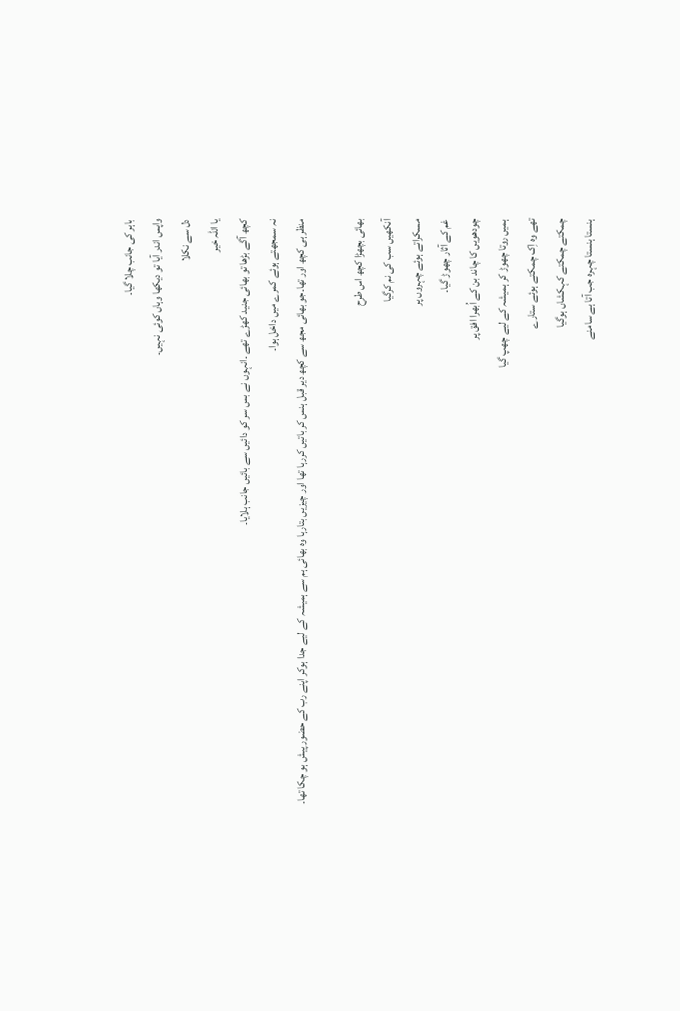باہر کی جانب چلا گیا۔
واپس اندر آیا تو دیکھا وہاں کوئی نہیں۔
دل سے نکلا
یا اللہ خیر
کچھ آگے بڑھا تو بھائی جنید کھڑے تھے ۔انہوں نے بس سر کو دائیں سے بائیں جانب ہلایا۔
نہ سمجھتے ہوئے کمرے میں داخل ہوا۔
منظر ہی کچھ اور تھا۔جو بھائی مجھ سے کچھ دیر قبل ہنس کر باتیں کررہا تھا اور چیزیں بتارہا وہ بھائی ہم سے ہمیشہ کے لیے جدا ہوکر اپنے رب کے حضور پیش ہو چکا تھا۔

بھائی بچھڑا کچھ اس طرح
آنکھیں سب کی نم کرگیا
مسکراتے ہوئے چہروں پر
غم کے آثار چھوڑ گیا۔
چودھویں کا چاند بن کے اُبھرا افق پر
ہمیں روتا چھوڑ کر ہمیشہ کے لیے چھپ گیا
تھے وہ اِک چمکتے ہوئے ستارے
چمکتے چمکتے کہکشاں ہوگیا
ہنستا ہنستا چہرہ جب آتا ہے سامنے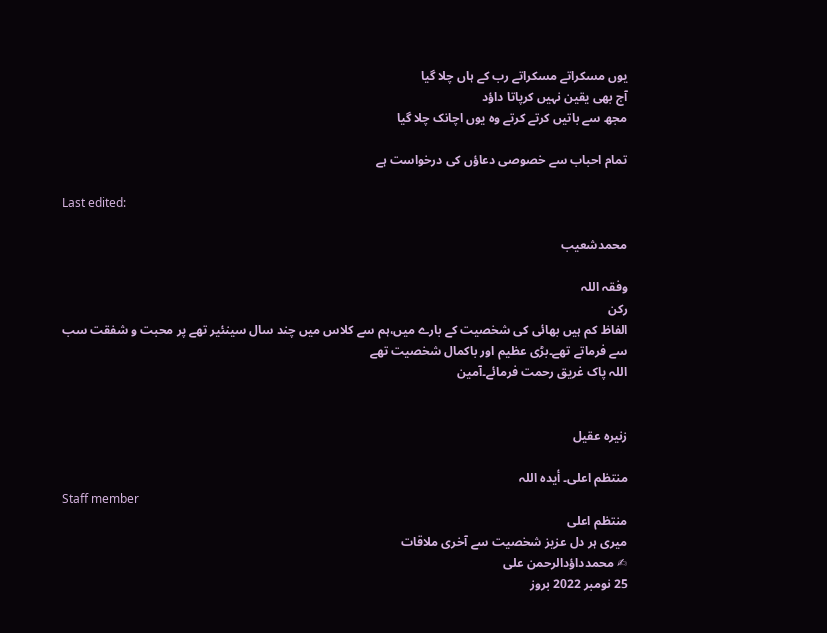یوں مسکراتے مسکراتے رب کے ہاں چلا گیا
آج بھی یقین نہیں کرپاتا داؤد
مجھ سے باتیں کرتے کرتے وہ یوں اچانک چلا گیا

تمام احباب سے خصوصی دعاؤں کی درخواست ہے

Last edited:

محمدشعیب

وفقہ اللہ
رکن
الفاظ کم ہیں بھائی کی شخصیت کے بارے میں،ہم سے کلاس میں چند سال سینئیر تھے پر محبت و شفقت سب سے فرماتے تھے۔بڑی عظیم اور باکمال شخصیت تھے
اللہ پاک غریق رحمت فرمائے۔آمین


زنیرہ عقیل

منتظم اعلی۔ أیدہ اللہ
Staff member
منتظم اعلی
میری ہر دل عزیز شخصیت سے آخری ملاقات
✍ محمدداؤدالرحمن علی
25 نومبر 2022 بروز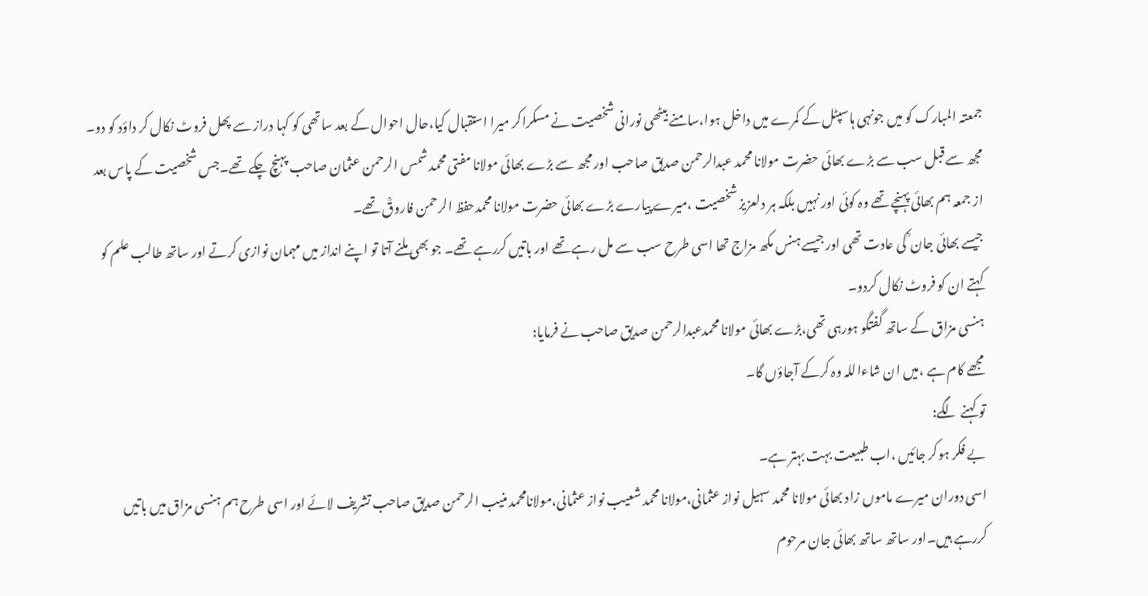جمعتہ المبارک کو میں جونہی ہاسپٹل کے کمرے میں داخل ہوا،سامنے بیٹھی نورانی شخصیت نے مسکراکر میرا استقبال کیا،حال احوال کے بعد ساتھی کو کہا دراز سے پھل فروٹ نکال کر داؤد کو دو۔ مجھ سے قبل سب سے بڑے بھائی حضرت مولانا محمد عبدالرحمن صدیق صاحب اور مجھ سے بڑے بھائی مولانا مفتی محمد شمس الرحمن عثمان صاحب پہنچ چکے تھے۔جس شخصیت کے پاس بعد از جمعہ ہم بھائی پہنچے تھے وہ کوئی اور نہیں بلکہ ہر دلعزیز شخصیت ،میرے پیارے بڑے بھائی حضرت مولانا محمدحفظ الرحمن فاروقؒ تھے۔
جیسے بھائی جان ؒ کی عادت تھی اور جیسے ہنس مکھ مزاج تھا اسی طرح سب سے مل رہے تھے اور باتیں کررہے تھے۔ جو بھی ملنے آتا تو اپنے انداز میں مہمان نوازی کرتے اور ساتھ طالب علم کو کہتے ان کو فروٹ نکال کردو۔
ہنسی مزاق کے ساتھ گفتگو ہورہی تھی،بڑے بھائی مولانا محمدعبدالرحمن صدیق صاحب نے فرمایا:
مجھے کام ہے ،میں ان شاءاللہ وہ کرکے آجاؤں گا۔
تو کہنے لگے:
بے فکر ہوکر جائیں ،اب طبیعت بہت بہتر ہے۔
اسی دوران میرے ماموں زاد بھائی مولانا محمد سہیل نواز عثمانی،مولانا محمد شعیب نواز عثمانی،مولانامحمد منیب الرحمن صدیق صاحب تشریف لائے اور اسی طرح ہم ہنسی مزاق میں باتیں کررہے ہیں۔اور ساتھ ساتھ بھائی جان مرحوم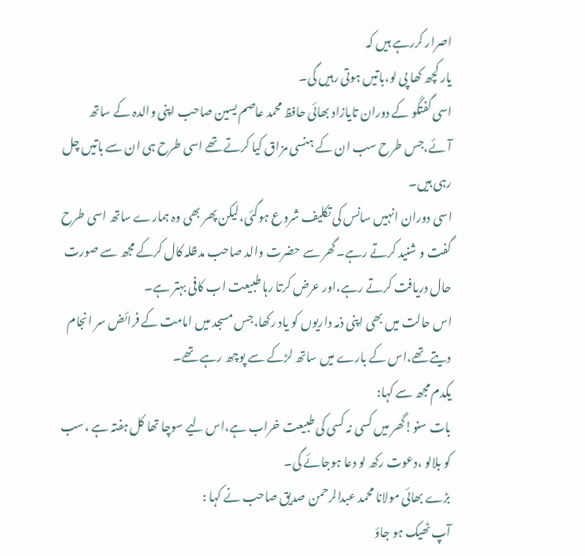اصرار کررہے ہیں کہ
یار کچھ کھا پی لو،باتیں ہوتی رہیں گی۔
اسی گفتگو کے دوران تایازاد بھائی حافظ محمد عاصم یسین صاحب اپنی والدہ کے ساتھ آئے،جس طرح سب ان کے ہنسی مزاق کیا کرتے تھے اسی طرح ہی ان سے باتیں چل رہی ہیں۔
اسی دوران انہیں سانس کی تکلیف شروع ہوگئی،لیکن پھر بھی وہ ہمارے ساتھ اسی طرح گفت و شنید کرتے رہے۔گھر سے حضرت والد صاحب مدظلہ کال کرکے مجھ سے صورت حال دریافت کرتے رہے،اور عرض کرتا رہا طبیعت اب کافی بہتر ہے۔
اس حالت میں بھی اپنی ذمہ داریوں کو یاد رکھا،جس مسجد میں امامت کے فرائض سر انجام دیتے تھے،اس کے بارے میں ساتھ لڑکے سے پوچھ رہے تھے۔
یکدم مجھ سے کہا:
بات سنو!گھر میں کسی نہ کسی کی طبیعت خراب ہے،اس لیے سوچا تھا کل ہفتہ ہے ،سب کو بلالو ،دعوت رکھ لو دعا ہوجائے گی۔
بڑے بھائی مولانا محمد عبدالرحمن صدیق صاحب نے کہا :
آپ ٹھیک ہو جاؤ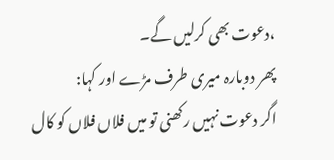،دعوت بھی کرلیں گے۔
پھر دوبارہ میری طرف مڑے اور کہا:
اگر دعوت نہیں رکھنی تو میں فلاں فلاں کو کال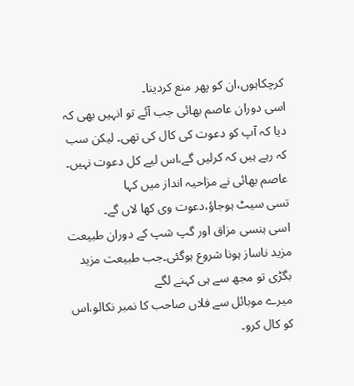کرچکاہوں،ان کو پھر منع کردینا۔
اسی دوران عاصم بھائی جب آئے تو انہیں بھی کہ دیا کہ آپ کو دعوت کی کال کی تھی۔ لیکن سب کہ رہے ہیں کہ کرلیں گے،اس لیے کل دعوت نہیں۔
عاصم بھائی نے مزاحیہ انداز میں کہا
تسی سیٹ ہوجاؤ،دعوت وی کھا لاں گے۔
اسی ہنسی مزاق اور گپ شپ کے دوران طبیعت مزید ناساز ہونا شروع ہوگئی۔جب طبیعت مزید بگڑی تو مجھ سے ہی کہنے لگے
میرے موبائل سے فلاں صاحب کا نمبر نکالو،اس کو کال کرو۔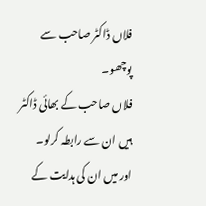فلاں ڈاکٹر صاحب سے پوچھو۔
فلاں صاحب کے بھائی ڈاکٹر ہیں ان سے رابطہ کرلو۔
اور میں ان کی ہدایت کے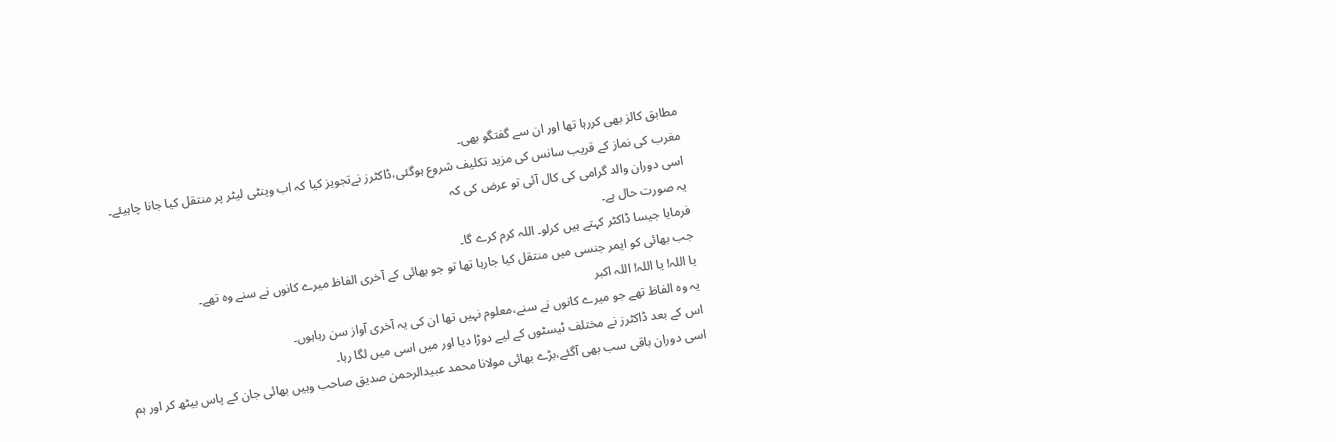مطابق کالز بھی کررہا تھا اور ان سے گفتگو بھی۔
مغرب کی نماز کے قریب سانس کی مزید تکلیف شروع ہوگئی،ڈاکٹرز نےتجویز کیا کہ اب وینٹی لیٹر پر منتقل کیا جانا چاہیئے۔
اسی دوران والد گرامی کی کال آئی تو عرض کی کہ
یہ صورت حال ہے۔
فرمایا جیسا ڈاکٹر کہتے ہیں کرلو۔ اللہ کرم کرے گا۔
جب بھائی کو ایمر جنسی میں منتقل کیا جارہا تھا تو جو بھائی کے آخری الفاظ میرے کانوں نے سنے وہ تھے۔
یا اللہ! یا اللہ! اللہ اکبر
یہ وہ الفاظ تھے جو میرے کانوں نے سنے،معلوم نہیں تھا ان کی یہ آخری آواز سن رہاہوں۔
اس کے بعد ڈاکٹرز نے مختلف ٹیسٹوں کے لیے دوڑا دیا اور میں اسی میں لگا رہا۔
اسی دوران باقی سب بھی آگئے،بڑے بھائی مولانا محمد عبیدالرحمن صدیق صاحب وہیں بھائی جان کے پاس بیٹھ کر اور ہم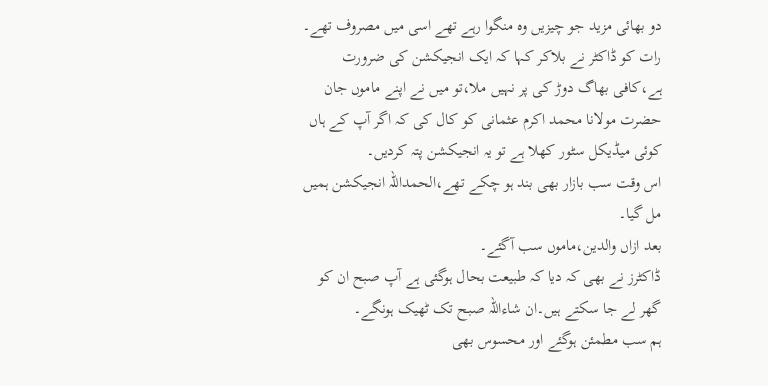دو بھائی مزید جو چیزیں وہ منگوا رہے تھے اسی میں مصروف تھے۔
رات کو ڈاکٹر نے بلاکر کہا کہ ایک انجیکشن کی ضرورت ہے،کافی بھاگ دوڑ کی پر نہیں ملا،تو میں نے اپنے ماموں جان حضرت مولانا محمد اکرم عثمانی کو کال کی کہ اگر آپ کے ہاں کوئی میڈیکل سٹور کھلا ہے تو یہ انجیکشن پتہ کردیں۔
اس وقت سب بازار بھی بند ہو چکے تھے،الحمداللہ انجیکشن ہمیں مل گیا۔
بعد ازاں والدین،ماموں سب آگئے۔
ڈاکٹرز نے بھی کہ دیا کہ طبیعت بحال ہوگئی ہے آپ صبح ان کو گھر لے جا سکتے ہیں۔ان شاءاللہ صبح تک ٹھیک ہونگے۔
ہم سب مطمئن ہوگئے اور محسوس بھی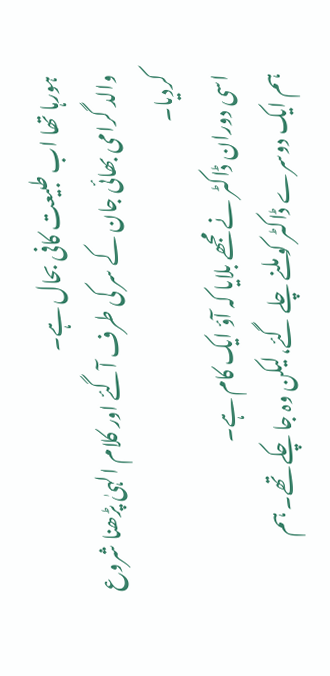ہورہا تھا اب طبیعت کافی بحال ہے۔
والد گرامی بھائی جان کے سر کی طرف آگئے اور کلام الہیٰ پڑھنا شروع کردیا۔
اسی دوران ڈاکٹر نے مجھے بلایا کہ آؤ ایک کام ہے۔
ہم ایک دوسرے ڈاکٹر کو ملنے چلے گئے،لیکن وہ جا چکے تھے۔ ہم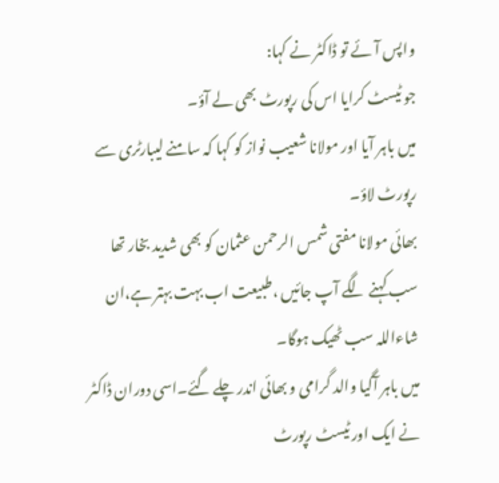واپس آئے تو ڈاکٹر نے کہا:
جو ٹیسٹ کرایا اس کی رپورٹ بھی لے آؤ۔
میں باہر آیا اور مولانا شعیب نواز کو کہا کہ سامنے لیبارٹری سے رپورٹ لاؤ۔
بھائی مولانا مفتی شمس الرحمن عثمان کو بھی شدید بخار تھا سب کہنے لگے آپ جائیں ،طبیعت اب بہت بہتر ہے،ان شاءاللہ سب ٹھیک ہوگا۔
میں باہر آگیا والد گرامی و بھائی اندر چلے گئے۔اسی دوران ڈاکٹر نے ایک اور ٹیسٹ رپورٹ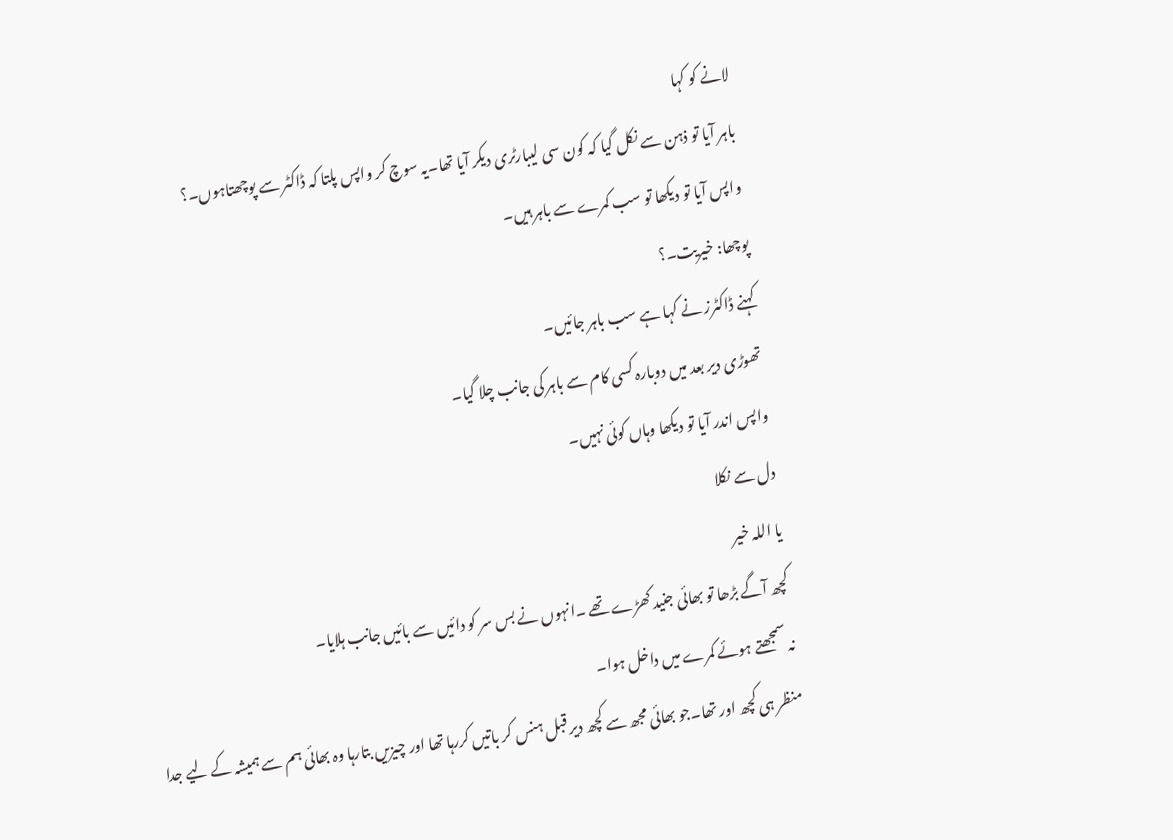لانے کو کہا
باہر آیا تو ذہن سے نکل گیا کہ کون سی لیبارٹری دیکر آیا تھا۔یہ سوچ کر واپس پلتا کہ ڈاکٹر سے پوچھتاہوں۔؟
واپس آیا تو دیکھا تو سب کمرے سے باہر ہیں۔
پوچھا: خیریت۔؟
کہنے ڈاکٹرز نے کہا ہے سب باہر جائیں۔
تھوڑی دیر بعد میں دوبارہ کسی کام سے باہر کی جانب چلا گیا۔
واپس اندر آیا تو دیکھا وہاں کوئی نہیں۔
دل سے نکلا
یا اللہ خیر
کچھ آگے بڑھا تو بھائی جنید کھڑے تھے ۔انہوں نے بس سر کو دائیں سے بائیں جانب ہلایا۔
نہ سمجھتے ہوئے کمرے میں داخل ہوا۔
منظر ہی کچھ اور تھا۔جو بھائی مجھ سے کچھ دیر قبل ہنس کر باتیں کررہا تھا اور چیزیں بتارہا وہ بھائی ہم سے ہمیشہ کے لیے جدا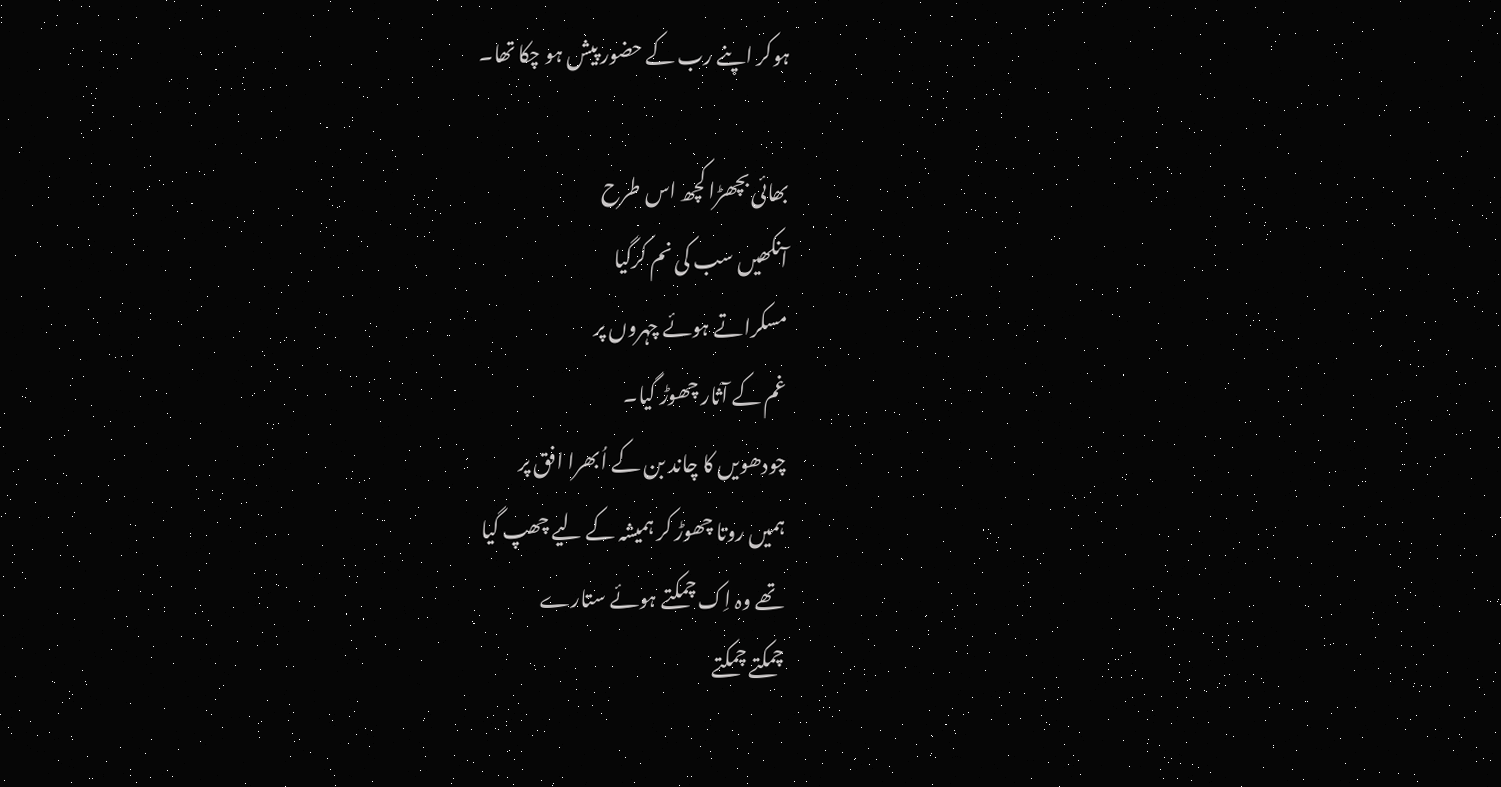ہوکر اپنے رب کے حضور پیش ہو چکا تھا۔

بھائی بچھڑا کچھ اس طرح
آنکھیں سب کی نم کرگیا
مسکراتے ہوئے چہروں پر
غم کے آثار چھوڑ گیا۔
چودھویں کا چاند بن کے اُبھرا افق پر
ہمیں روتا چھوڑ کر ہمیشہ کے لیے چھپ گیا
تھے وہ اِک چمکتے ہوئے ستارے
چمکتے چمکتے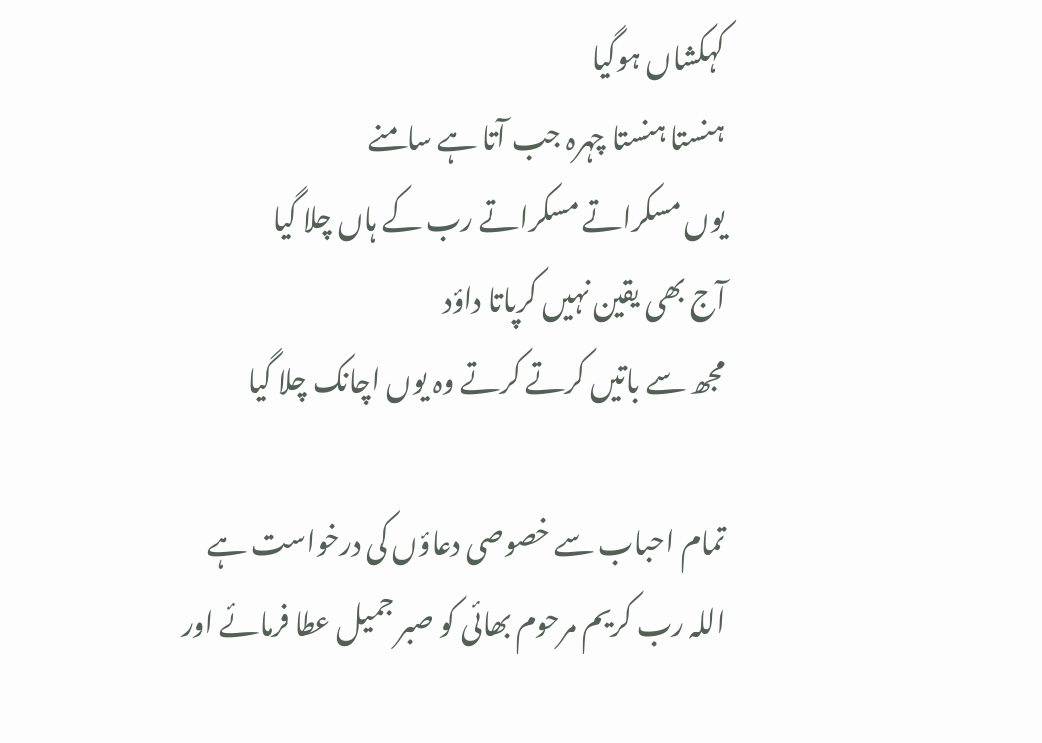کہکشاں ہوگیا
ہنستا ہنستا چہرہ جب آتا ہے سامنے
یوں مسکراتے مسکراتے رب کے ہاں چلا گیا
آج بھی یقین نہیں کرپاتا داؤد
مجھ سے باتیں کرتے کرتے وہ یوں اچانک چلا گیا

تمام احباب سے خصوصی دعاؤں کی درخواست ہے
اللہ رب کریم مرحوم بھائی کو صبر جمیل عطا فرمائے اور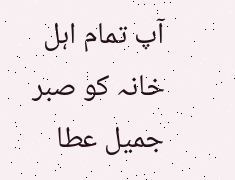آپ تمام اہل خانہ کو صبر جمیل عطا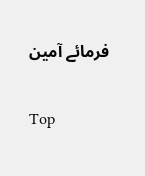فرمائے آمین

Top